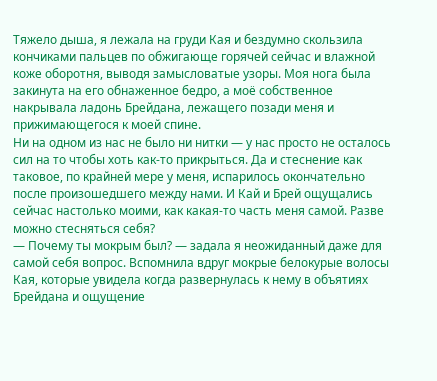Тяжело дыша, я лежала на груди Кая и бездумно скользила кончиками пальцев по обжигающе горячей сейчас и влажной коже оборотня, выводя замысловатые узоры. Моя нога была закинута на его обнаженное бедро, а моё собственное накрывала ладонь Брейдана, лежащего позади меня и прижимающегося к моей спине.
Ни на одном из нас не было ни нитки — у нас просто не осталось сил на то чтобы хоть как-то прикрыться. Да и стеснение как таковое, по крайней мере у меня, испарилось окончательно после произошедшего между нами. И Кай и Брей ощущались сейчас настолько моими, как какая-то часть меня самой. Разве можно стесняться себя?
— Почему ты мокрым был? — задала я неожиданный даже для самой себя вопрос. Вспомнила вдруг мокрые белокурые волосы Кая, которые увидела когда развернулась к нему в объятиях Брейдана и ощущение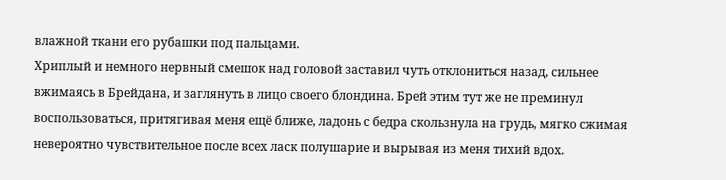влажной ткани его рубашки под пальцами.
Хриплый и немного нервный смешок над головой заставил чуть отклониться назад, сильнее вжимаясь в Брейдана, и заглянуть в лицо своего блондина. Брей этим тут же не преминул воспользоваться, притягивая меня ещё ближе, ладонь с бедра скользнула на грудь, мягко сжимая невероятно чувствительное после всех ласк полушарие и вырывая из меня тихий вдох.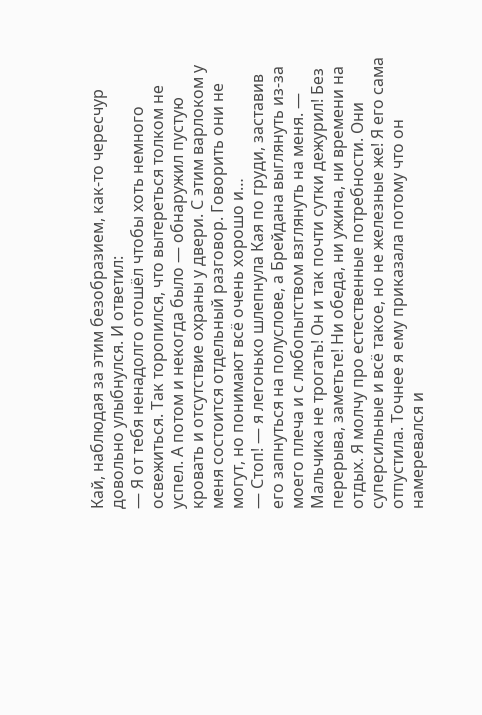Кай, наблюдая за этим безобразием, как-то чересчур довольно улыбнулся. И ответил:
— Я от тебя ненадолго отошёл чтобы хоть немного освежиться. Так торопился, что вытереться толком не успел. А потом и некогда было — обнаружил пустую кровать и отсутствие охраны у двери. С этим варлоком у меня состоится отдельный разговор. Говорить они не могут, но понимают всё очень хорошо и…
— Стоп! — я легонько шлепнула Кая по груди, заставив его запнуться на полуслове, а Брейдана выглянуть из-за моего плеча и с любопытством взглянуть на меня. — Мальчика не трогать! Он и так почти сутки дежурил! Без перерыва, заметьте! Ни обеда, ни ужина, ни времени на отдых. Я молчу про естественные потребности. Они суперсильные и всё такое, но не железные же! Я его сама отпустила. Точнее я ему приказала потому что он намеревался и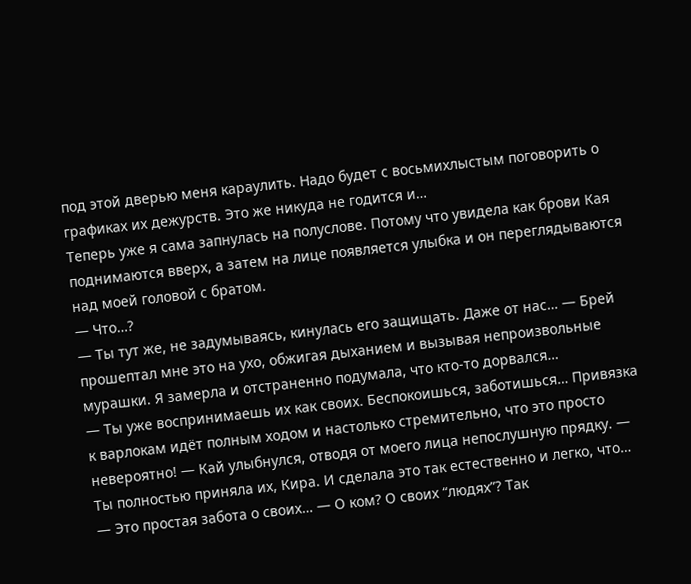под этой дверью меня караулить. Надо будет с восьмихлыстым поговорить о графиках их дежурств. Это же никуда не годится и…
Теперь уже я сама запнулась на полуслове. Потому что увидела как брови Кая поднимаются вверх, а затем на лице появляется улыбка и он переглядываются над моей головой с братом.
— Что…?
— Ты тут же, не задумываясь, кинулась его защищать. Даже от нас… — Брей прошептал мне это на ухо, обжигая дыханием и вызывая непроизвольные мурашки. Я замерла и отстраненно подумала, что кто-то дорвался…
— Ты уже воспринимаешь их как своих. Беспокоишься, заботишься… Привязка к варлокам идёт полным ходом и настолько стремительно, что это просто невероятно! — Кай улыбнулся, отводя от моего лица непослушную прядку. — Ты полностью приняла их, Кира. И сделала это так естественно и легко, что…
— Это простая забота о своих… — О ком? О своих “людях”? Так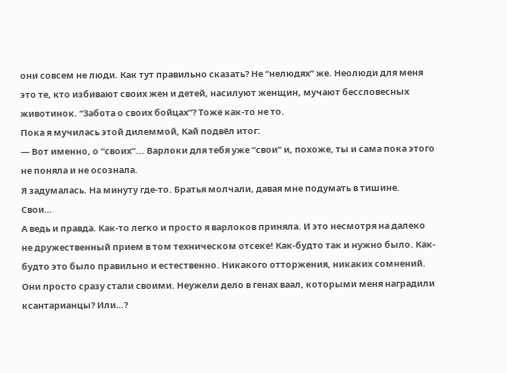они совсем не люди. Как тут правильно сказать? Не “нелюдях” же. Неолюди для меня это те, кто избивают своих жен и детей, насилуют женщин, мучают бессловесных животинок. “Забота о своих бойцах”? Тоже как-то не то.
Пока я мучилась этой дилеммой, Кай подвёл итог:
— Вот именно, о “своих”... Варлоки для тебя уже “свои” и, похоже, ты и сама пока этого не поняла и не осознала.
Я задумалась. На минуту где-то. Братья молчали, давая мне подумать в тишине.
Свои…
А ведь и правда. Как-то легко и просто я варлоков приняла. И это несмотря на далеко не дружественный прием в том техническом отсеке! Как-будто так и нужно было. Как-будто это было правильно и естественно. Никакого отторжения, никаких сомнений. Они просто сразу стали своими. Неужели дело в генах ваал, которыми меня наградили ксантарианцы? Или…?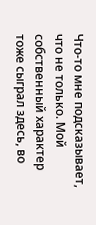Что-то мне подсказывает, что не только. Мой собственный характер тоже сыграл здесь, во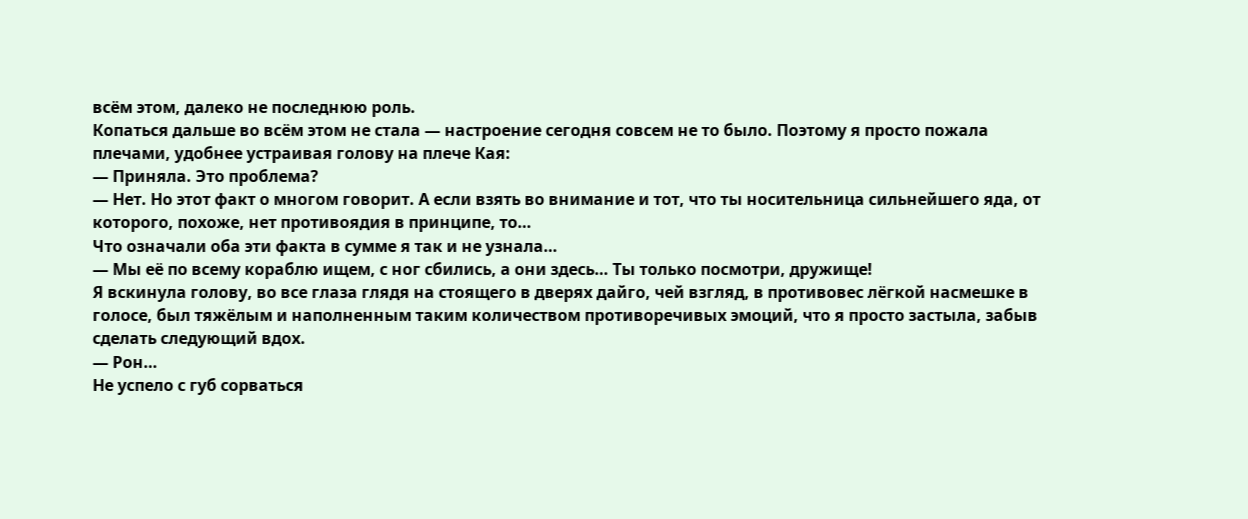всём этом, далеко не последнюю роль.
Копаться дальше во всём этом не стала — настроение сегодня совсем не то было. Поэтому я просто пожала плечами, удобнее устраивая голову на плече Кая:
— Приняла. Это проблема?
— Нет. Но этот факт о многом говорит. А если взять во внимание и тот, что ты носительница сильнейшего яда, от которого, похоже, нет противоядия в принципе, то…
Что означали оба эти факта в сумме я так и не узнала…
— Мы её по всему кораблю ищем, с ног сбились, а они здесь… Ты только посмотри, дружище!
Я вскинула голову, во все глаза глядя на стоящего в дверях дайго, чей взгляд, в противовес лёгкой насмешке в голосе, был тяжёлым и наполненным таким количеством противоречивых эмоций, что я просто застыла, забыв сделать следующий вдох.
— Рон…
Не успело с губ сорваться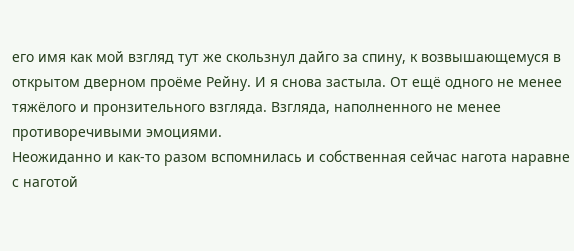его имя как мой взгляд тут же скользнул дайго за спину, к возвышающемуся в открытом дверном проёме Рейну. И я снова застыла. От ещё одного не менее тяжёлого и пронзительного взгляда. Взгляда, наполненного не менее противоречивыми эмоциями.
Неожиданно и как-то разом вспомнилась и собственная сейчас нагота наравне с наготой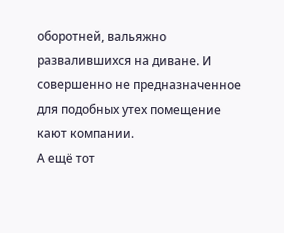оборотней, вальяжно развалившихся на диване. И совершенно не предназначенное для подобных утех помещение кают компании.
А ещё тот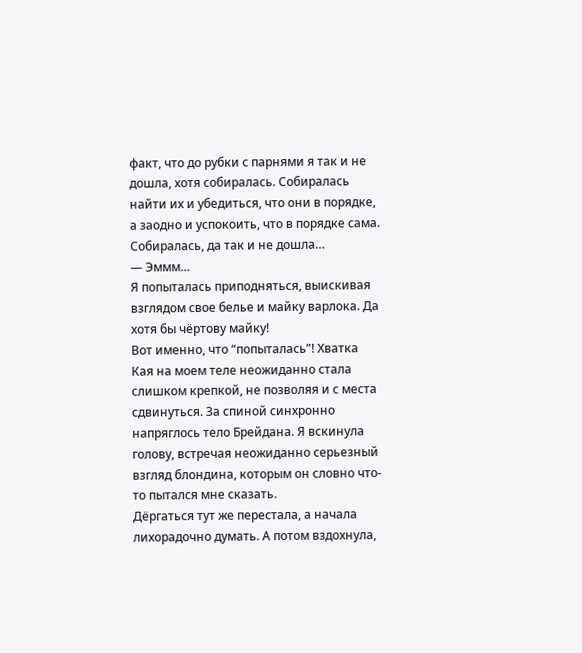факт, что до рубки с парнями я так и не дошла, хотя собиралась. Собиралась найти их и убедиться, что они в порядке, а заодно и успокоить, что в порядке сама.
Собиралась, да так и не дошла…
— Эммм…
Я попыталась приподняться, выискивая взглядом свое белье и майку варлока. Да хотя бы чёртову майку!
Вот именно, что “попыталась”! Хватка Кая на моем теле неожиданно стала слишком крепкой, не позволяя и с места сдвинуться. За спиной синхронно напряглось тело Брейдана. Я вскинула голову, встречая неожиданно серьезный взгляд блондина, которым он словно что-то пытался мне сказать.
Дёргаться тут же перестала, а начала лихорадочно думать. А потом вздохнула,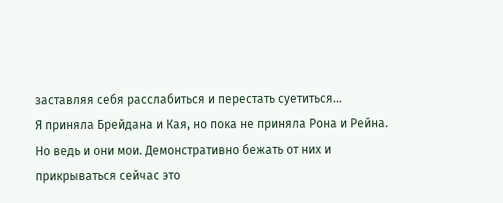заставляя себя расслабиться и перестать суетиться...
Я приняла Брейдана и Кая, но пока не приняла Рона и Рейна. Но ведь и они мои. Демонстративно бежать от них и прикрываться сейчас это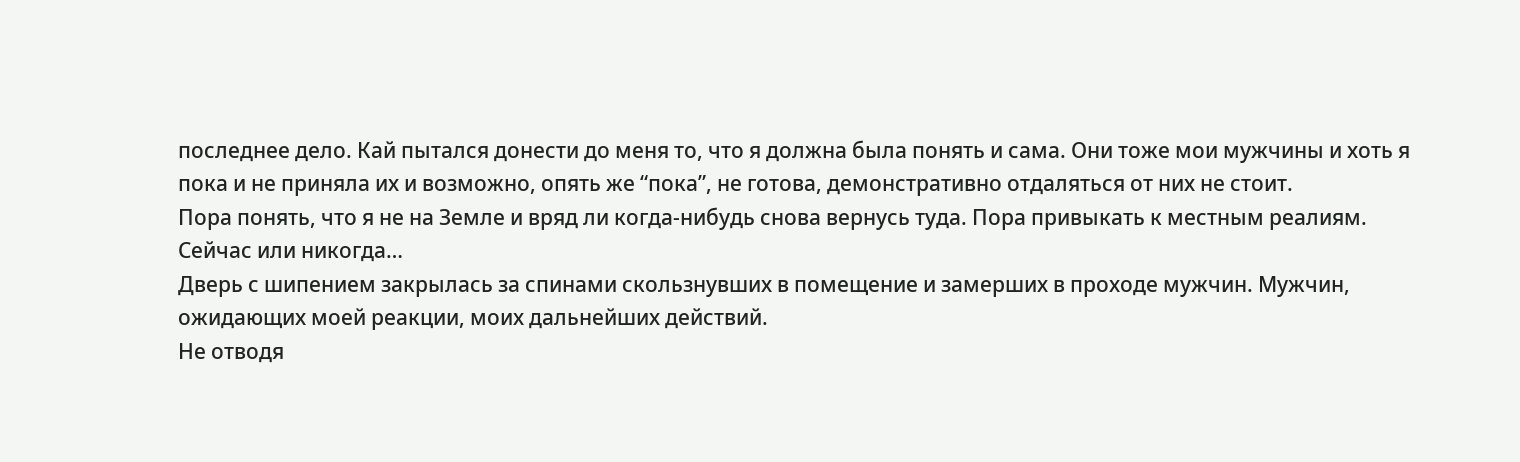последнее дело. Кай пытался донести до меня то, что я должна была понять и сама. Они тоже мои мужчины и хоть я пока и не приняла их и возможно, опять же “пока”, не готова, демонстративно отдаляться от них не стоит.
Пора понять, что я не на Земле и вряд ли когда-нибудь снова вернусь туда. Пора привыкать к местным реалиям.
Сейчас или никогда…
Дверь с шипением закрылась за спинами скользнувших в помещение и замерших в проходе мужчин. Мужчин, ожидающих моей реакции, моих дальнейших действий.
Не отводя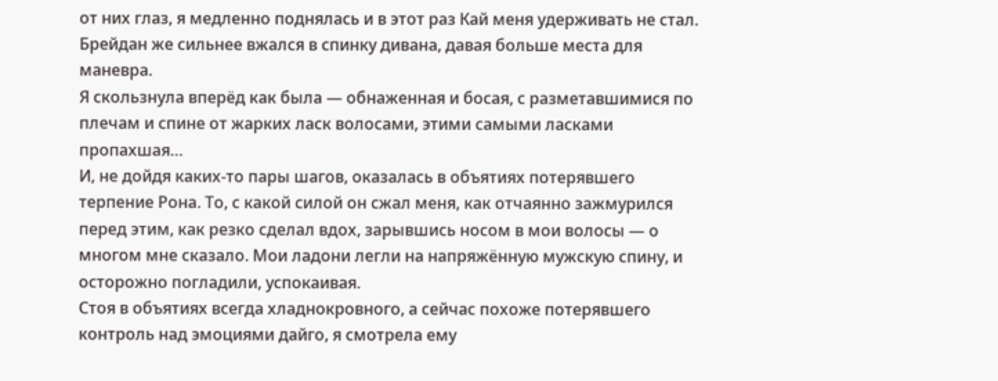от них глаз, я медленно поднялась и в этот раз Кай меня удерживать не стал. Брейдан же сильнее вжался в спинку дивана, давая больше места для маневра.
Я скользнула вперёд как была — обнаженная и босая, с разметавшимися по плечам и спине от жарких ласк волосами, этими самыми ласками пропахшая…
И, не дойдя каких-то пары шагов, оказалась в объятиях потерявшего терпение Рона. То, с какой силой он сжал меня, как отчаянно зажмурился перед этим, как резко сделал вдох, зарывшись носом в мои волосы — о многом мне сказало. Мои ладони легли на напряжённую мужскую спину, и осторожно погладили, успокаивая.
Стоя в объятиях всегда хладнокровного, а сейчас похоже потерявшего контроль над эмоциями дайго, я смотрела ему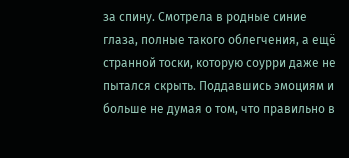за спину. Смотрела в родные синие глаза, полные такого облегчения, а ещё странной тоски, которую соурри даже не пытался скрыть. Поддавшись эмоциям и больше не думая о том, что правильно в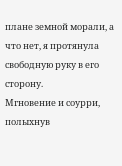плане земной морали, а что нет, я протянула свободную руку в его сторону.
Мгновение и соурри, полыхнув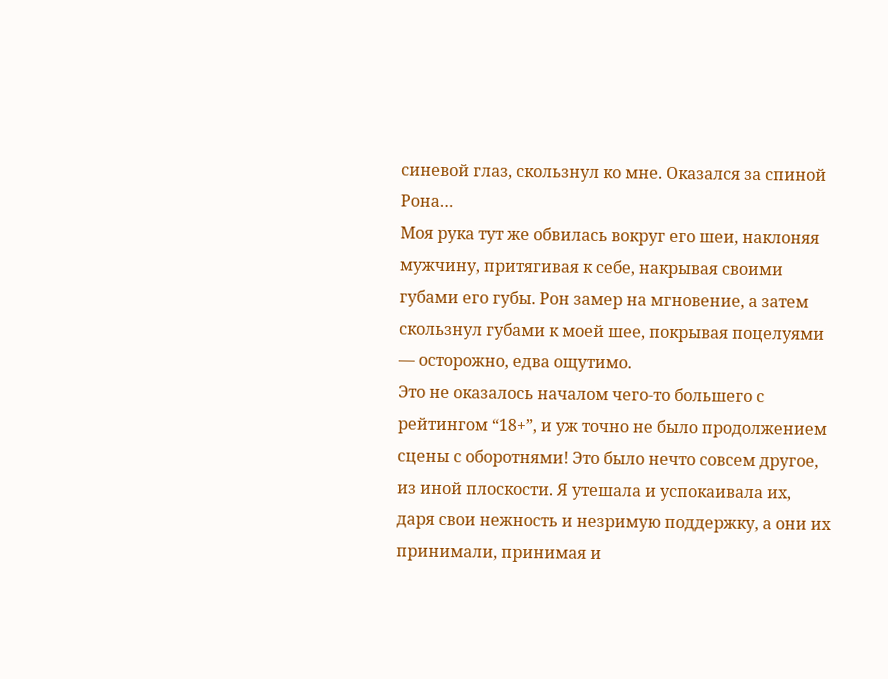синевой глаз, скользнул ко мне. Оказался за спиной Рона…
Моя рука тут же обвилась вокруг его шеи, наклоняя мужчину, притягивая к себе, накрывая своими губами его губы. Рон замер на мгновение, а затем скользнул губами к моей шее, покрывая поцелуями — осторожно, едва ощутимо.
Это не оказалось началом чего-то большего с рейтингом “18+”, и уж точно не было продолжением сцены с оборотнями! Это было нечто совсем другое, из иной плоскости. Я утешала и успокаивала их, даря свои нежность и незримую поддержку, а они их принимали, принимая и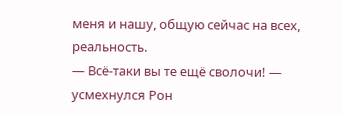меня и нашу, общую сейчас на всех, реальность.
— Всё-таки вы те ещё сволочи! — усмехнулся Рон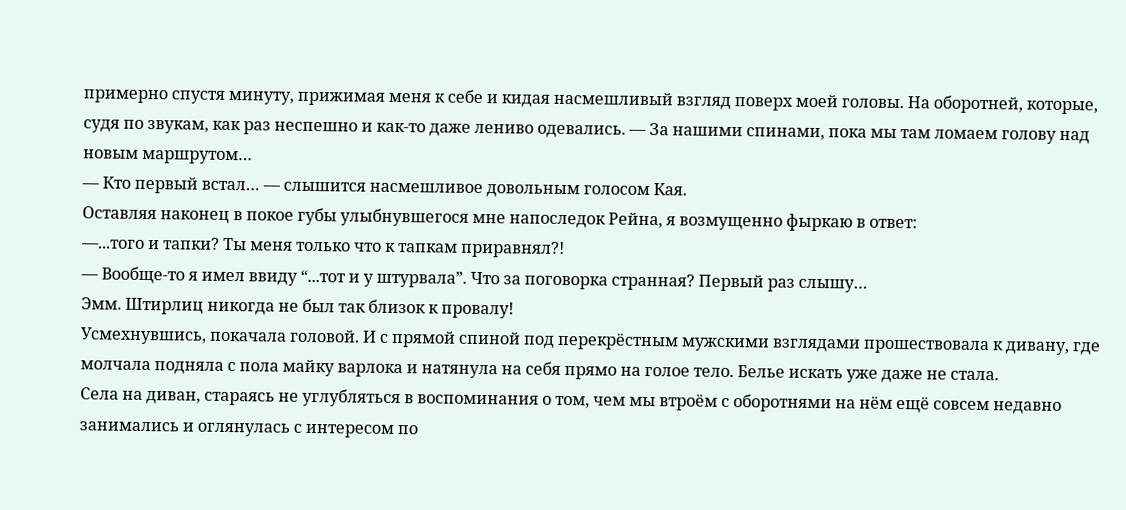примерно спустя минуту, прижимая меня к себе и кидая насмешливый взгляд поверх моей головы. На оборотней, которые, судя по звукам, как раз неспешно и как-то даже лениво одевались. — За нашими спинами, пока мы там ломаем голову над новым маршрутом…
— Кто первый встал… — слышится насмешливое довольным голосом Кая.
Оставляя наконец в покое губы улыбнувшегося мне напоследок Рейна, я возмущенно фыркаю в ответ:
—...того и тапки? Ты меня только что к тапкам приравнял?!
— Вообще-то я имел ввиду “...тот и у штурвала”. Что за поговорка странная? Первый раз слышу…
Эмм. Штирлиц никогда не был так близок к провалу!
Усмехнувшись, покачала головой. И с прямой спиной под перекрёстным мужскими взглядами прошествовала к дивану, где молчала подняла с пола майку варлока и натянула на себя прямо на голое тело. Белье искать уже даже не стала.
Села на диван, стараясь не углубляться в воспоминания о том, чем мы втроём с оборотнями на нём ещё совсем недавно занимались и оглянулась с интересом по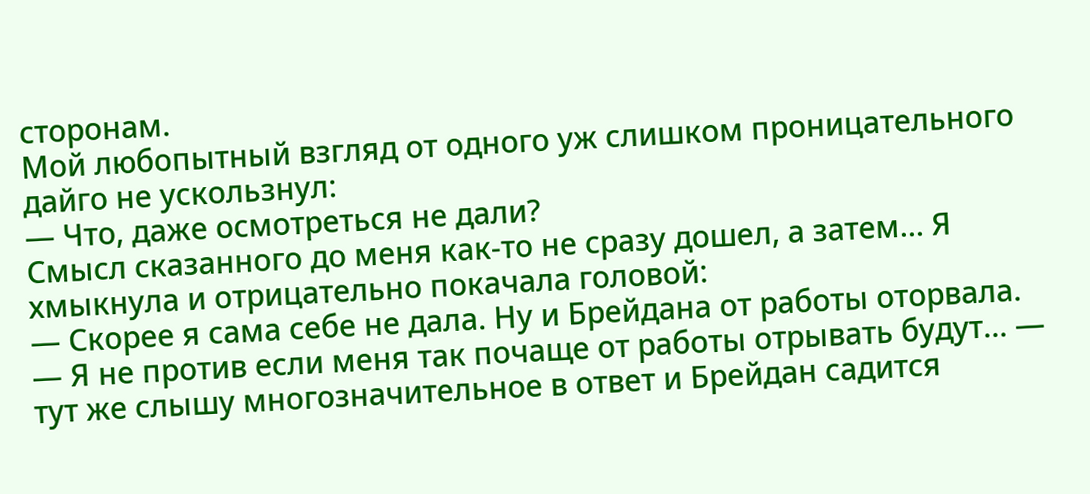сторонам.
Мой любопытный взгляд от одного уж слишком проницательного дайго не ускользнул:
— Что, даже осмотреться не дали?
Смысл сказанного до меня как-то не сразу дошел, а затем… Я хмыкнула и отрицательно покачала головой:
— Скорее я сама себе не дала. Ну и Брейдана от работы оторвала.
— Я не против если меня так почаще от работы отрывать будут… — тут же слышу многозначительное в ответ и Брейдан садится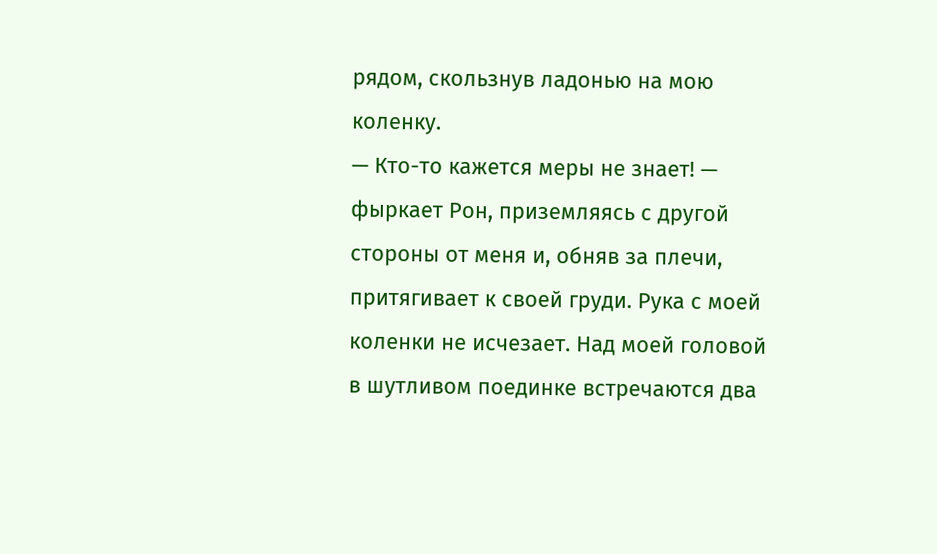рядом, скользнув ладонью на мою коленку.
— Кто-то кажется меры не знает! — фыркает Рон, приземляясь с другой стороны от меня и, обняв за плечи, притягивает к своей груди. Рука с моей коленки не исчезает. Над моей головой в шутливом поединке встречаются два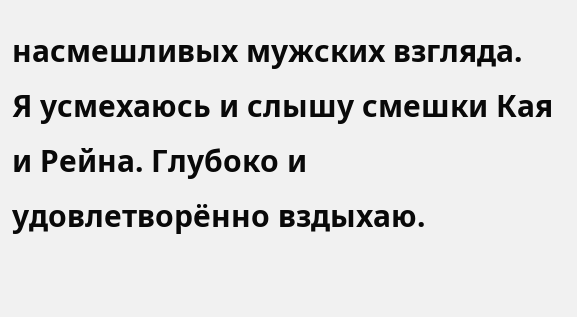насмешливых мужских взгляда.
Я усмехаюсь и слышу смешки Кая и Рейна. Глубоко и удовлетворённо вздыхаю.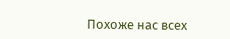Похоже нас всех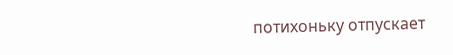потихоньку отпускает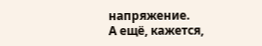напряжение.
А ещё, кажется,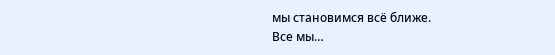мы становимся всё ближе.
Все мы…